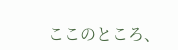ここのところ、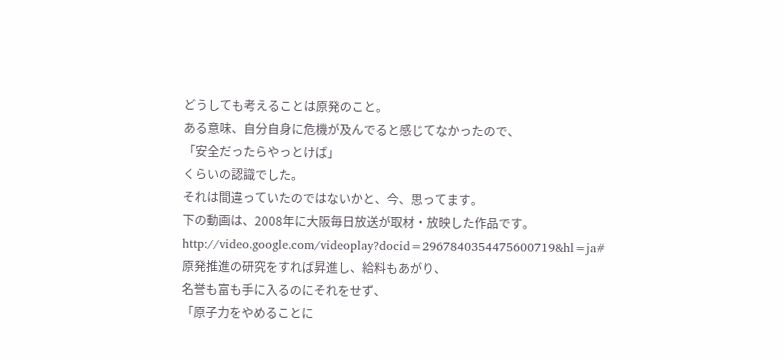どうしても考えることは原発のこと。
ある意味、自分自身に危機が及んでると感じてなかったので、
「安全だったらやっとけば」
くらいの認識でした。
それは間違っていたのではないかと、今、思ってます。
下の動画は、2008年に大阪毎日放送が取材・放映した作品です。
http://video.google.com/videoplay?docid=2967840354475600719&hl=ja#
原発推進の研究をすれば昇進し、給料もあがり、
名誉も富も手に入るのにそれをせず、
「原子力をやめることに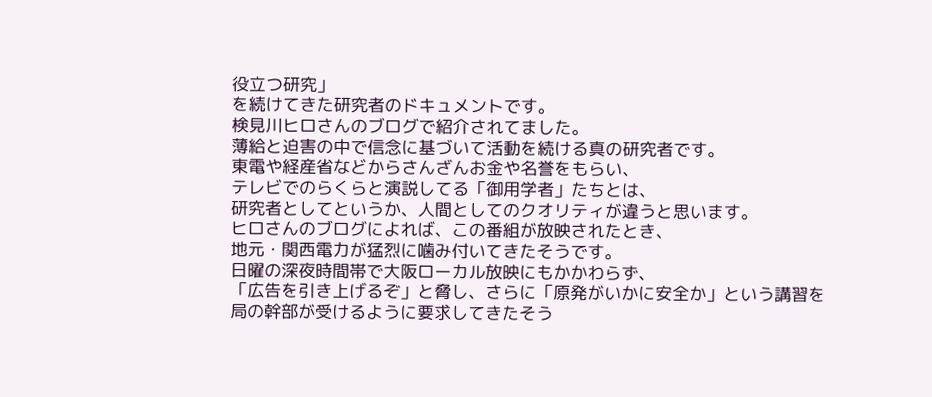役立つ研究」
を続けてきた研究者のドキュメントです。
検見川ヒロさんのブログで紹介されてました。
薄給と迫害の中で信念に基づいて活動を続ける真の研究者です。
東電や経産省などからさんざんお金や名誉をもらい、
テレビでのらくらと演説してる「御用学者」たちとは、
研究者としてというか、人間としてのクオリティが違うと思います。
ヒロさんのブログによれば、この番組が放映されたとき、
地元・関西電力が猛烈に噛み付いてきたそうです。
日曜の深夜時間帯で大阪ローカル放映にもかかわらず、
「広告を引き上げるぞ」と脅し、さらに「原発がいかに安全か」という講習を
局の幹部が受けるように要求してきたそう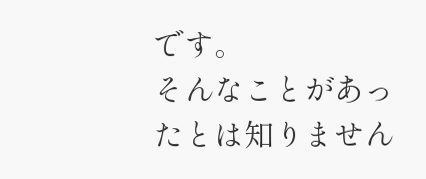です。
そんなことがあったとは知りません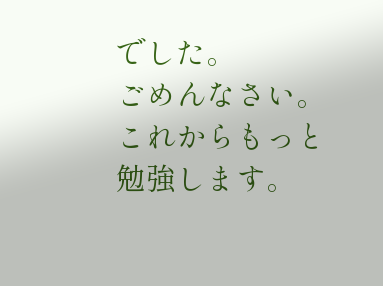でした。
ごめんなさい。
これからもっと勉強します。